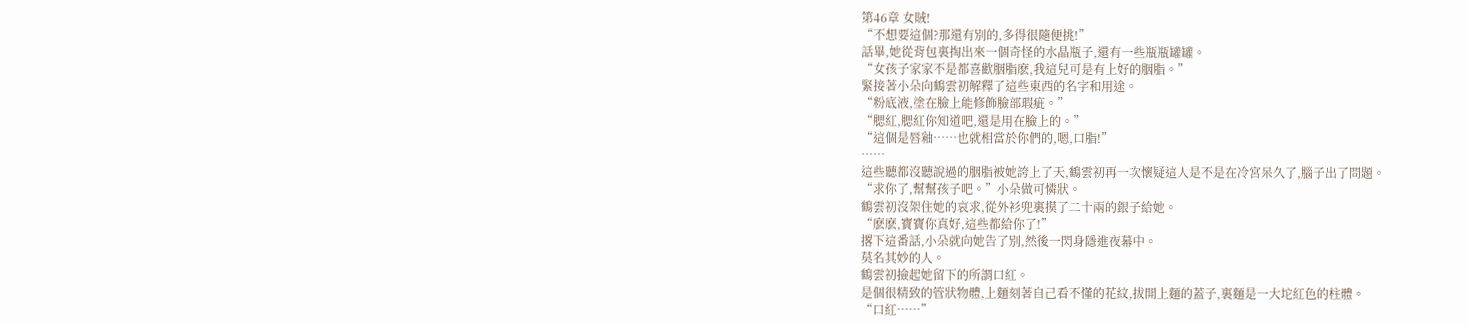第46章 女賊!
“不想要這個?那還有別的,多得很隨便挑!”
話畢,她從背包裏掏出來一個奇怪的水晶瓶子,還有一些瓶瓶罐罐。
“女孩子家家不是都喜歡胭脂麽,我這兒可是有上好的胭脂。”
緊接著小朵向鶴雲初解釋了這些東西的名字和用途。
“粉底液,塗在臉上能修飾臉部瑕疵。”
“腮紅,腮紅你知道吧,還是用在臉上的。”
“這個是唇釉……也就相當於你們的,嗯,口脂!”
……
這些聽都沒聽說過的胭脂被她誇上了天,鶴雲初再一次懷疑這人是不是在冷宮呆久了,腦子出了問題。
“求你了,幫幫孩子吧。”小朵做可憐狀。
鶴雲初沒架住她的哀求,從外衫兜裏摸了二十兩的銀子給她。
“麽麽,寶寶你真好,這些都給你了!”
撂下這番話,小朵就向她告了別,然後一閃身隱進夜幕中。
莫名其妙的人。
鶴雲初撿起她留下的所謂口紅。
是個很精致的管狀物體,上麵刻著自己看不懂的花紋,拔開上麵的蓋子,裏麵是一大坨紅色的柱體。
“口紅……”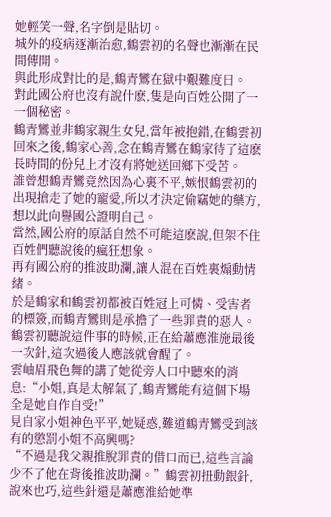她輕笑一聲,名字倒是貼切。
城外的疫病逐漸治愈,鶴雲初的名聲也漸漸在民間傳開。
與此形成對比的是,鶴青鸞在獄中艱難度日。
對此國公府也沒有說什麽,隻是向百姓公開了一一個秘密。
鶴青鸞並非鶴家親生女兒,當年被抱錯,在鶴雲初回來之後,鶴家心善,念在鶴青鸞在鶴家待了這麽長時間的份兒上才沒有將她送回鄉下受苦。
誰曾想鶴青鸞竟然因為心裏不平,嫉恨鶴雲初的出現搶走了她的寵愛,所以才決定偷竊她的藥方,想以此向譽國公證明自己。
當然,國公府的原話自然不可能這麽說,但架不住百姓們聽說後的瘋狂想象。
再有國公府的推波助瀾,讓人混在百姓裏煽動情緒。
於是鶴家和鶴雲初都被百姓冠上可憐、受害者的標簽,而鶴青鸞則是承擔了一些罪責的惡人。
鶴雲初聽說這件事的時候,正在給蕭應淮施最後一次針,這次過後人應該就會醒了。
雲岫眉飛色舞的講了她從旁人口中聽來的消息:“小姐,真是太解氣了,鶴青鸞能有這個下場全是她自作自受!”
見自家小姐神色平平,她疑惑,難道鶴青鸞受到該有的懲罰小姐不高興嗎?
“不過是我父親推脫罪責的借口而已,這些言論少不了他在背後推波助瀾。”鶴雲初扭動銀針,說來也巧,這些針還是蕭應淮給她準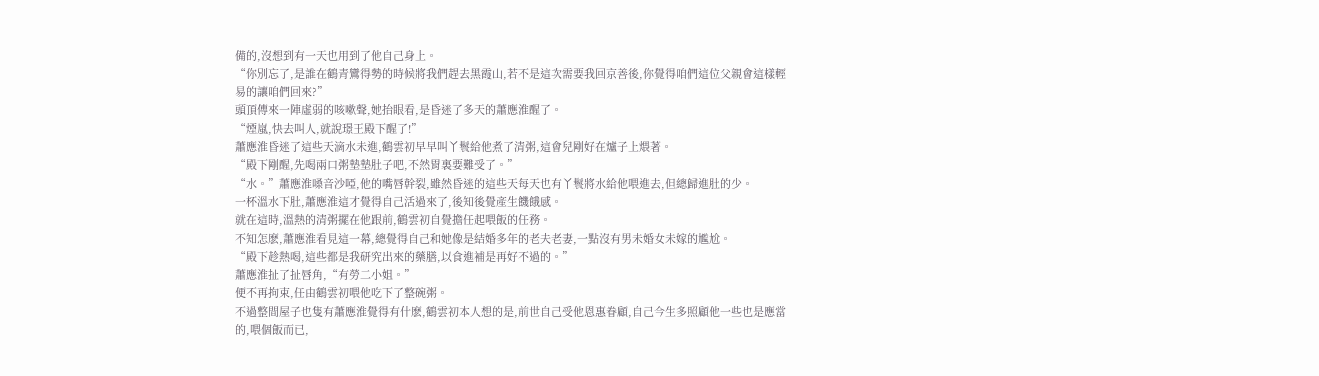備的,沒想到有一天也用到了他自己身上。
“你別忘了,是誰在鶴青鸞得勢的時候將我們趕去黑霞山,若不是這次需要我回京善後,你覺得咱們這位父親會這樣輕易的讓咱們回來?”
頭頂傳來一陣虛弱的咳嗽聲,她抬眼看,是昏迷了多天的蕭應淮醒了。
“煙嵐,快去叫人,就說璟王殿下醒了!”
蕭應淮昏迷了這些天滴水未進,鶴雲初早早叫丫鬟給他煮了清粥,這會兒剛好在爐子上煨著。
“殿下剛醒,先喝兩口粥墊墊肚子吧,不然胃裏要難受了。”
“水。”蕭應淮嗓音沙啞,他的嘴唇幹裂,雖然昏迷的這些天每天也有丫鬟將水給他喂進去,但總歸進肚的少。
一杯溫水下肚,蕭應淮這才覺得自己活過來了,後知後覺產生饑餓感。
就在這時,溫熱的清粥擺在他跟前,鶴雲初自覺擔任起喂飯的任務。
不知怎麽,蕭應淮看見這一幕,總覺得自己和她像是結婚多年的老夫老妻,一點沒有男未婚女未嫁的尷尬。
“殿下趁熱喝,這些都是我研究出來的藥膳,以食進補是再好不過的。”
蕭應淮扯了扯唇角,“有勞二小姐。”
便不再拘束,任由鶴雲初喂他吃下了整碗粥。
不過整間屋子也隻有蕭應淮覺得有什麽,鶴雲初本人想的是,前世自己受他恩惠眷顧,自己今生多照顧他一些也是應當的,喂個飯而已,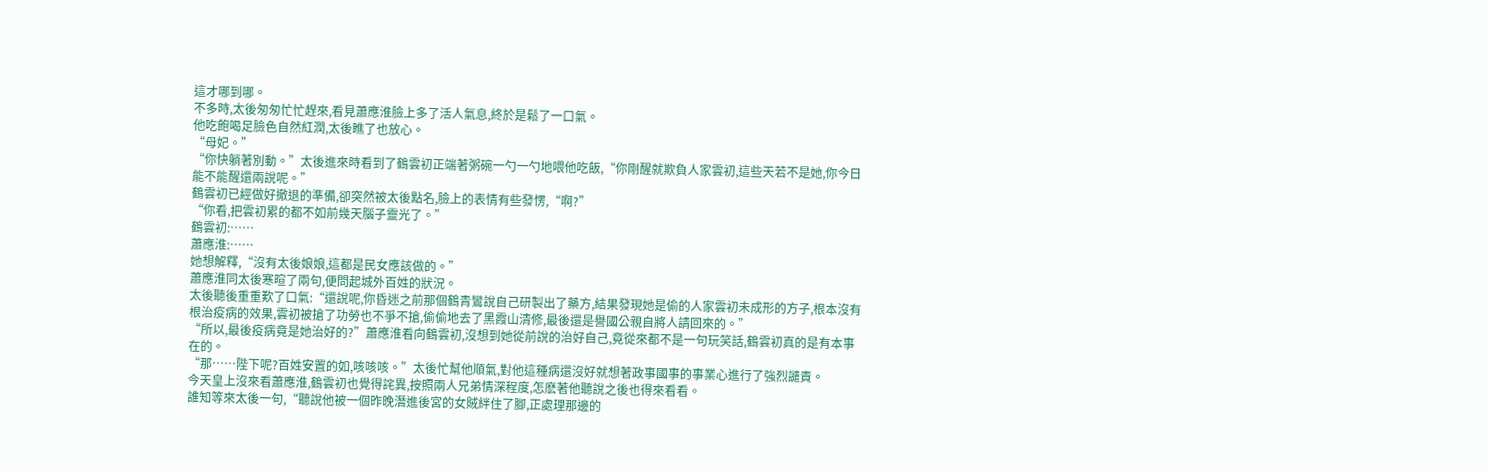這才哪到哪。
不多時,太後匆匆忙忙趕來,看見蕭應淮臉上多了活人氣息,終於是鬆了一口氣。
他吃飽喝足臉色自然紅潤,太後瞧了也放心。
“母妃。”
“你快躺著別動。”太後進來時看到了鶴雲初正端著粥碗一勺一勺地喂他吃飯,“你剛醒就欺負人家雲初,這些天若不是她,你今日能不能醒還兩說呢。”
鶴雲初已經做好撤退的準備,卻突然被太後點名,臉上的表情有些發愣,“啊?”
“你看,把雲初累的都不如前幾天腦子靈光了。”
鶴雲初:……
蕭應淮:……
她想解釋,“沒有太後娘娘,這都是民女應該做的。”
蕭應淮同太後寒暄了兩句,便問起城外百姓的狀況。
太後聽後重重歎了口氣:“還說呢,你昏迷之前那個鶴青鸞說自己研製出了藥方,結果發現她是偷的人家雲初未成形的方子,根本沒有根治疫病的效果,雲初被搶了功勞也不爭不搶,偷偷地去了黑霞山清修,最後還是譽國公親自將人請回來的。”
“所以,最後疫病竟是她治好的?”蕭應淮看向鶴雲初,沒想到她從前說的治好自己,竟從來都不是一句玩笑話,鶴雲初真的是有本事在的。
“那……陛下呢?百姓安置的如,咳咳咳。”太後忙幫他順氣,對他這種病還沒好就想著政事國事的事業心進行了強烈譴責。
今天皇上沒來看蕭應淮,鶴雲初也覺得詫異,按照兩人兄弟情深程度,怎麽著他聽說之後也得來看看。
誰知等來太後一句,“聽說他被一個昨晚潛進後宮的女賊絆住了腳,正處理那邊的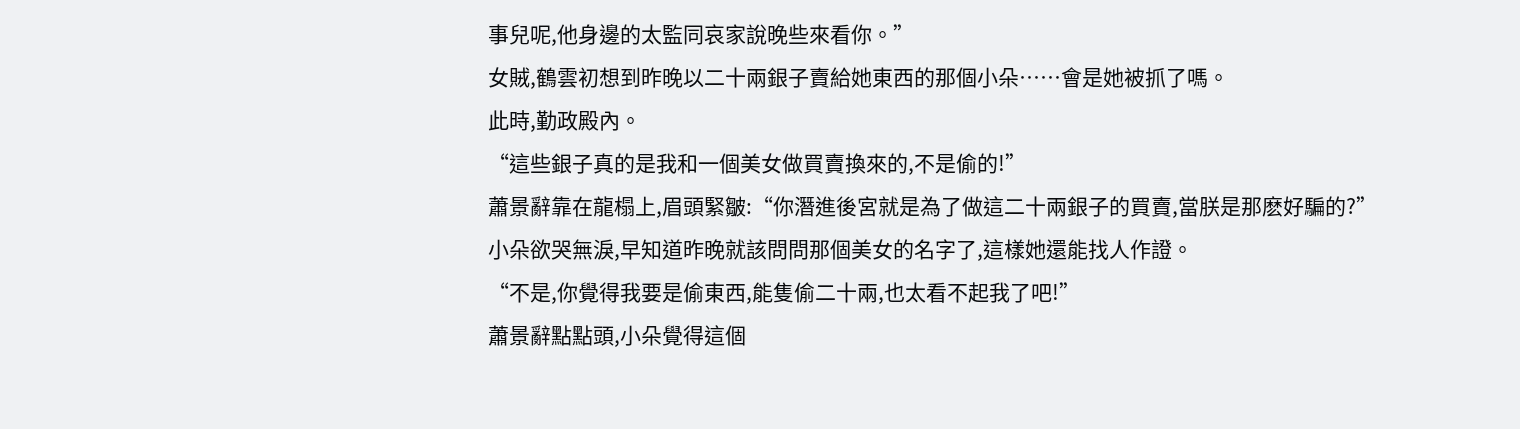事兒呢,他身邊的太監同哀家說晚些來看你。”
女賊,鶴雲初想到昨晚以二十兩銀子賣給她東西的那個小朵……會是她被抓了嗎。
此時,勤政殿內。
“這些銀子真的是我和一個美女做買賣換來的,不是偷的!”
蕭景辭靠在龍榻上,眉頭緊皺:“你潛進後宮就是為了做這二十兩銀子的買賣,當朕是那麽好騙的?”
小朵欲哭無淚,早知道昨晚就該問問那個美女的名字了,這樣她還能找人作證。
“不是,你覺得我要是偷東西,能隻偷二十兩,也太看不起我了吧!”
蕭景辭點點頭,小朵覺得這個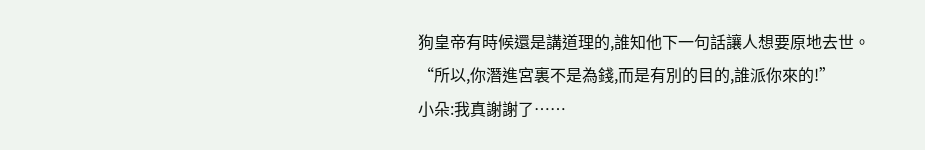狗皇帝有時候還是講道理的,誰知他下一句話讓人想要原地去世。
“所以,你潛進宮裏不是為錢,而是有別的目的,誰派你來的!”
小朵:我真謝謝了……